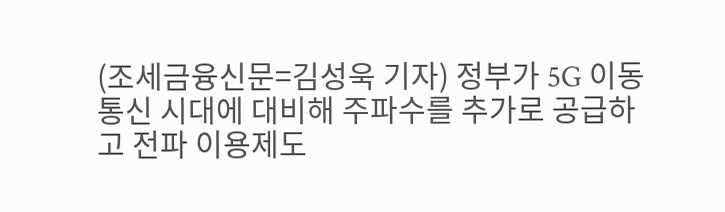(조세금융신문=김성욱 기자) 정부가 5G 이동통신 시대에 대비해 주파수를 추가로 공급하고 전파 이용제도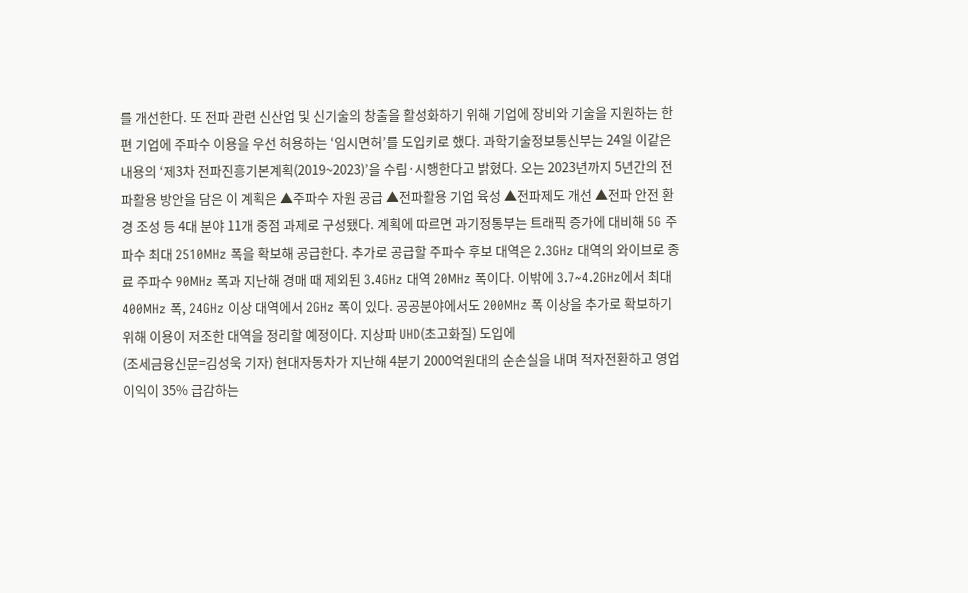를 개선한다. 또 전파 관련 신산업 및 신기술의 창출을 활성화하기 위해 기업에 장비와 기술을 지원하는 한편 기업에 주파수 이용을 우선 허용하는 ‘임시면허’를 도입키로 했다. 과학기술정보통신부는 24일 이같은 내용의 ‘제3차 전파진흥기본계획(2019~2023)’을 수립·시행한다고 밝혔다. 오는 2023년까지 5년간의 전파활용 방안을 담은 이 계획은 ▲주파수 자원 공급 ▲전파활용 기업 육성 ▲전파제도 개선 ▲전파 안전 환경 조성 등 4대 분야 11개 중점 과제로 구성됐다. 계획에 따르면 과기정통부는 트래픽 증가에 대비해 5G 주파수 최대 2510MHz 폭을 확보해 공급한다. 추가로 공급할 주파수 후보 대역은 2.3GHz 대역의 와이브로 종료 주파수 90MHz 폭과 지난해 경매 때 제외된 3.4GHz 대역 20MHz 폭이다. 이밖에 3.7~4.2GHz에서 최대 400MHz 폭, 24GHz 이상 대역에서 2GHz 폭이 있다. 공공분야에서도 200MHz 폭 이상을 추가로 확보하기 위해 이용이 저조한 대역을 정리할 예정이다. 지상파 UHD(초고화질) 도입에
(조세금융신문=김성욱 기자) 현대자동차가 지난해 4분기 2000억원대의 순손실을 내며 적자전환하고 영업이익이 35% 급감하는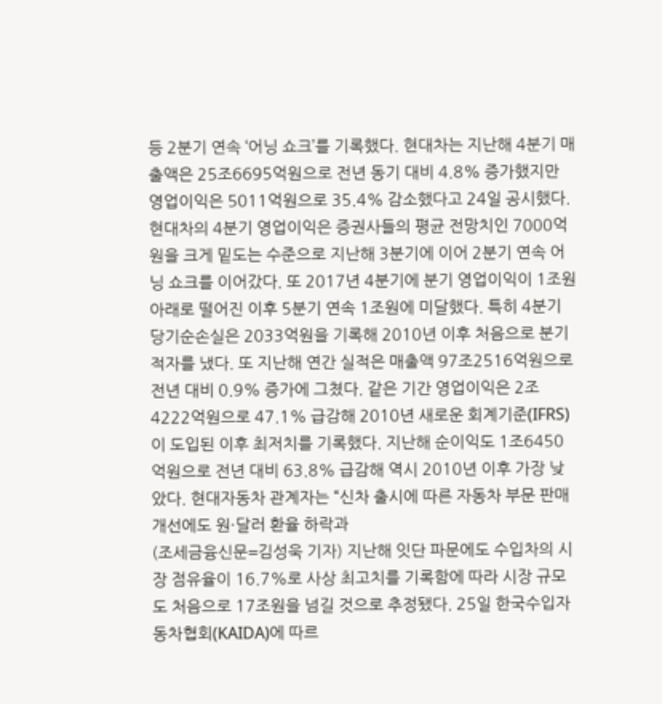등 2분기 연속 ‘어닝 쇼크’를 기록했다. 현대차는 지난해 4분기 매출액은 25조6695억원으로 전년 동기 대비 4.8% 증가했지만 영업이익은 5011억원으로 35.4% 감소했다고 24일 공시했다. 현대차의 4분기 영업이익은 증권사들의 평균 전망치인 7000억원을 크게 밑도는 수준으로 지난해 3분기에 이어 2분기 연속 어닝 쇼크를 이어갔다. 또 2017년 4분기에 분기 영업이익이 1조원 아래로 떨어진 이후 5분기 연속 1조원에 미달했다. 특히 4분기 당기순손실은 2033억원을 기록해 2010년 이후 처음으로 분기 적자를 냈다. 또 지난해 연간 실적은 매출액 97조2516억원으로 전년 대비 0.9% 증가에 그쳤다. 같은 기간 영업이익은 2조4222억원으로 47.1% 급감해 2010년 새로운 회계기준(IFRS)이 도입된 이후 최저치를 기록했다. 지난해 순이익도 1조6450억원으로 전년 대비 63.8% 급감해 역시 2010년 이후 가장 낮았다. 현대자동차 관계자는 “신차 출시에 따른 자동차 부문 판매 개선에도 원·달러 환율 하락과
(조세금융신문=김성욱 기자) 지난해 잇단 파문에도 수입차의 시장 점유율이 16.7%로 사상 최고치를 기록함에 따라 시장 규모도 처음으로 17조원을 넘길 것으로 추정됐다. 25일 한국수입자동차협회(KAIDA)에 따르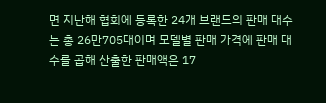면 지난해 협회에 등록한 24개 브랜드의 판매 대수는 총 26만705대이며 모델별 판매 가격에 판매 대수를 곱해 산출한 판매액은 17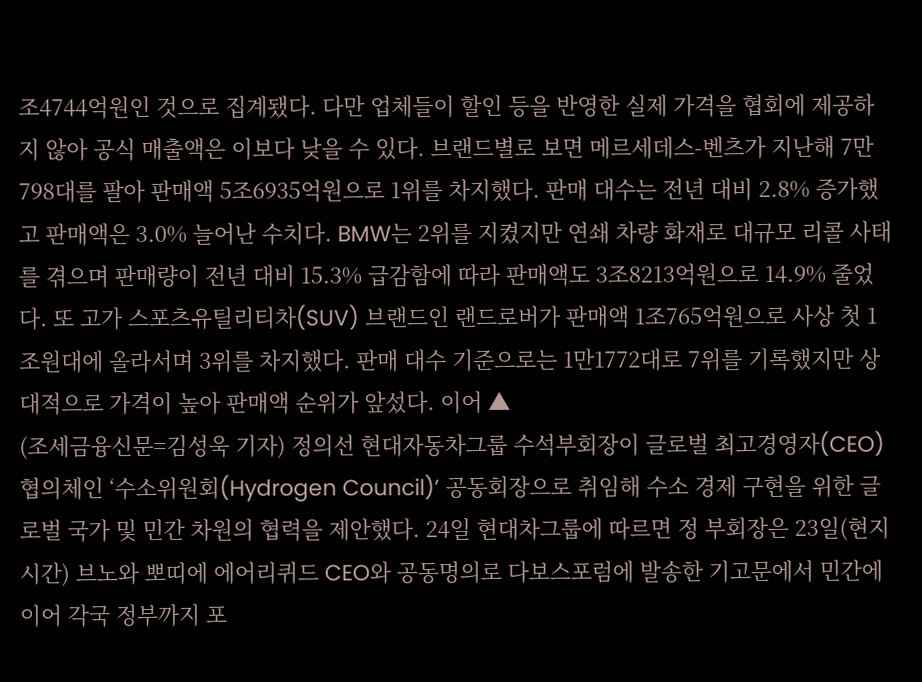조4744억원인 것으로 집계됐다. 다만 업체들이 할인 등을 반영한 실제 가격을 협회에 제공하지 않아 공식 매출액은 이보다 낮을 수 있다. 브랜드별로 보면 메르세데스-벤츠가 지난해 7만798대를 팔아 판매액 5조6935억원으로 1위를 차지했다. 판매 대수는 전년 대비 2.8% 증가했고 판매액은 3.0% 늘어난 수치다. BMW는 2위를 지켰지만 연쇄 차량 화재로 대규모 리콜 사태를 겪으며 판매량이 전년 대비 15.3% 급감함에 따라 판매액도 3조8213억원으로 14.9% 줄었다. 또 고가 스포츠유틸리티차(SUV) 브랜드인 랜드로버가 판매액 1조765억원으로 사상 첫 1조원대에 올라서며 3위를 차지했다. 판매 대수 기준으로는 1만1772대로 7위를 기록했지만 상대적으로 가격이 높아 판매액 순위가 앞섰다. 이어 ▲
(조세금융신문=김성욱 기자) 정의선 현대자동차그룹 수석부회장이 글로벌 최고경영자(CEO) 협의체인 ‘수소위원회(Hydrogen Council)’ 공동회장으로 취임해 수소 경제 구현을 위한 글로벌 국가 및 민간 차원의 협력을 제안했다. 24일 현대차그룹에 따르면 정 부회장은 23일(현지시간) 브노와 뽀띠에 에어리퀴드 CEO와 공동명의로 다보스포럼에 발송한 기고문에서 민간에 이어 각국 정부까지 포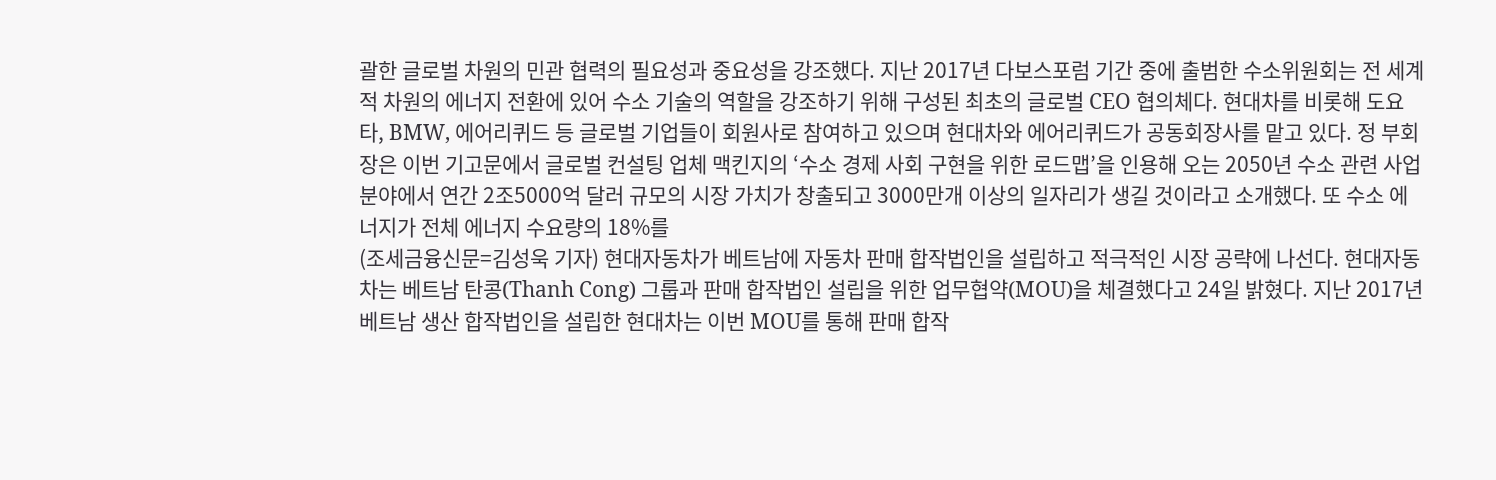괄한 글로벌 차원의 민관 협력의 필요성과 중요성을 강조했다. 지난 2017년 다보스포럼 기간 중에 출범한 수소위원회는 전 세계적 차원의 에너지 전환에 있어 수소 기술의 역할을 강조하기 위해 구성된 최초의 글로벌 CEO 협의체다. 현대차를 비롯해 도요타, BMW, 에어리퀴드 등 글로벌 기업들이 회원사로 참여하고 있으며 현대차와 에어리퀴드가 공동회장사를 맡고 있다. 정 부회장은 이번 기고문에서 글로벌 컨설팅 업체 맥킨지의 ‘수소 경제 사회 구현을 위한 로드맵’을 인용해 오는 2050년 수소 관련 사업 분야에서 연간 2조5000억 달러 규모의 시장 가치가 창출되고 3000만개 이상의 일자리가 생길 것이라고 소개했다. 또 수소 에너지가 전체 에너지 수요량의 18%를
(조세금융신문=김성욱 기자) 현대자동차가 베트남에 자동차 판매 합작법인을 설립하고 적극적인 시장 공략에 나선다. 현대자동차는 베트남 탄콩(Thanh Cong) 그룹과 판매 합작법인 설립을 위한 업무협약(MOU)을 체결했다고 24일 밝혔다. 지난 2017년 베트남 생산 합작법인을 설립한 현대차는 이번 MOU를 통해 판매 합작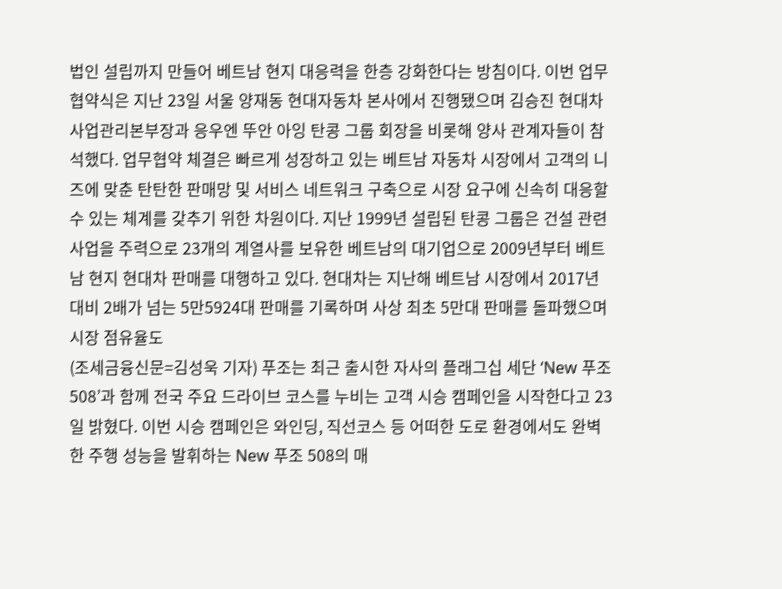법인 설립까지 만들어 베트남 현지 대응력을 한층 강화한다는 방침이다. 이번 업무 협약식은 지난 23일 서울 양재동 현대자동차 본사에서 진행됐으며 김승진 현대차 사업관리본부장과 응우엔 뚜안 아잉 탄콩 그룹 회장을 비롯해 양사 관계자들이 참석했다. 업무협약 체결은 빠르게 성장하고 있는 베트남 자동차 시장에서 고객의 니즈에 맞춘 탄탄한 판매망 및 서비스 네트워크 구축으로 시장 요구에 신속히 대응할 수 있는 체계를 갖추기 위한 차원이다. 지난 1999년 설립된 탄콩 그룹은 건설 관련 사업을 주력으로 23개의 계열사를 보유한 베트남의 대기업으로 2009년부터 베트남 현지 현대차 판매를 대행하고 있다. 현대차는 지난해 베트남 시장에서 2017년 대비 2배가 넘는 5만5924대 판매를 기록하며 사상 최초 5만대 판매를 돌파했으며 시장 점유율도
(조세금융신문=김성욱 기자) 푸조는 최근 출시한 자사의 플래그십 세단 ‘New 푸조 508’과 함께 전국 주요 드라이브 코스를 누비는 고객 시승 캠페인을 시작한다고 23일 밝혔다. 이번 시승 캠페인은 와인딩, 직선코스 등 어떠한 도로 환경에서도 완벽한 주행 성능을 발휘하는 New 푸조 508의 매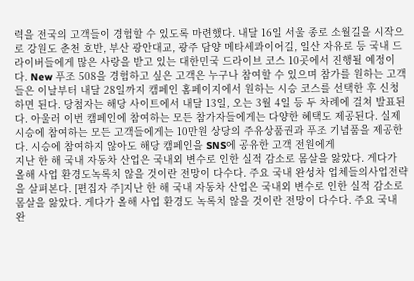력을 전국의 고객들이 경험할 수 있도록 마련했다. 내달 16일 서울 종로 소월길을 시작으로 강원도 춘천 호반, 부산 광안대교, 광주 담양 메타세콰이어길, 일산 자유로 등 국내 드라이버들에게 많은 사랑을 받고 있는 대한민국 드라이브 코스 10곳에서 진행될 예정이다. New 푸조 508을 경험하고 싶은 고객은 누구나 참여할 수 있으며 참가를 원하는 고객들은 이날부터 내달 28일까지 캠페인 홈페이지에서 원하는 시승 코스를 선택한 후 신청하면 된다. 당첨자는 해당 사이트에서 내달 13일, 오는 3월 4일 등 두 차례에 걸쳐 발표된다. 아울러 이번 캠페인에 참여하는 모든 참가자들에게는 다양한 혜택도 제공된다. 실제 시승에 참여하는 모든 고객들에게는 10만원 상당의 주유상품권과 푸조 기념품을 제공한다. 시승에 참여하지 않아도 해당 캠페인을 SNS에 공유한 고객 전원에게
지난 한 해 국내 자동차 산업은 국내외 변수로 인한 실적 감소로 몸살을 앓았다. 게다가 올해 사업 환경도녹록치 않을 것이란 전망이 다수다. 주요 국내 완성차 업체들의사업전략을 살펴본다. [편집자 주]지난 한 해 국내 자동차 산업은 국내외 변수로 인한 실적 감소로 몸살을 앓았다. 게다가 올해 사업 환경도 녹록치 않을 것이란 전망이 다수다. 주요 국내 완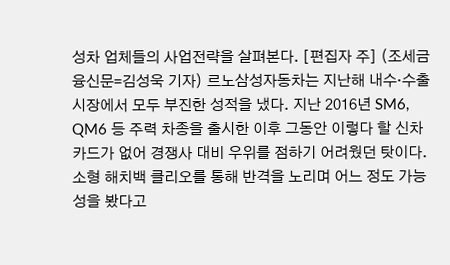성차 업체들의 사업전략을 살펴본다. [편집자 주] (조세금융신문=김성욱 기자) 르노삼성자동차는 지난해 내수·수출 시장에서 모두 부진한 성적을 냈다. 지난 2016년 SM6, QM6 등 주력 차종을 출시한 이후 그동안 이렇다 할 신차 카드가 없어 경쟁사 대비 우위를 점하기 어려웠던 탓이다. 소형 해치백 클리오를 통해 반격을 노리며 어느 정도 가능성을 봤다고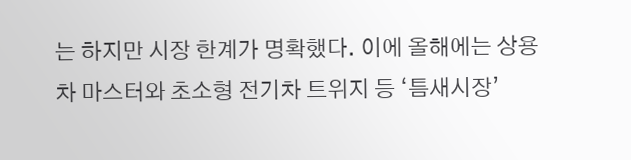는 하지만 시장 한계가 명확했다. 이에 올해에는 상용차 마스터와 초소형 전기차 트위지 등 ‘틈새시장’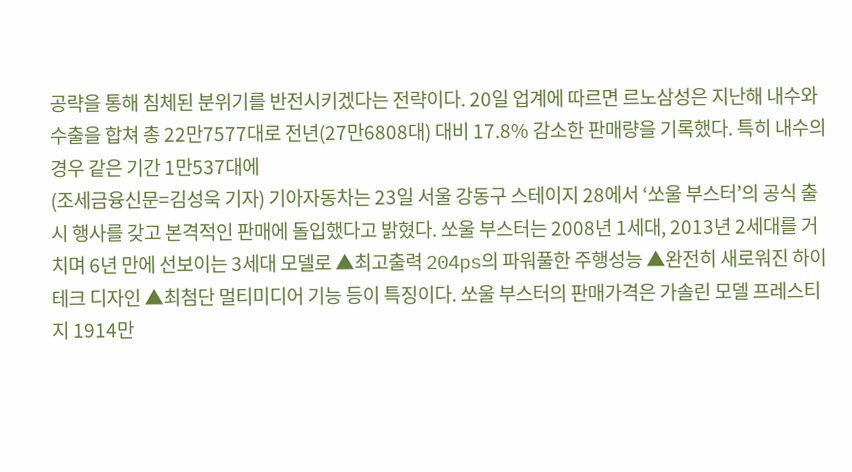공략을 통해 침체된 분위기를 반전시키겠다는 전략이다. 20일 업계에 따르면 르노삼성은 지난해 내수와 수출을 합쳐 총 22만7577대로 전년(27만6808대) 대비 17.8% 감소한 판매량을 기록했다. 특히 내수의 경우 같은 기간 1만537대에
(조세금융신문=김성욱 기자) 기아자동차는 23일 서울 강동구 스테이지 28에서 ‘쏘울 부스터’의 공식 출시 행사를 갖고 본격적인 판매에 돌입했다고 밝혔다. 쏘울 부스터는 2008년 1세대, 2013년 2세대를 거치며 6년 만에 선보이는 3세대 모델로 ▲최고출력 204ps의 파워풀한 주행성능 ▲완전히 새로워진 하이테크 디자인 ▲최첨단 멀티미디어 기능 등이 특징이다. 쏘울 부스터의 판매가격은 가솔린 모델 프레스티지 1914만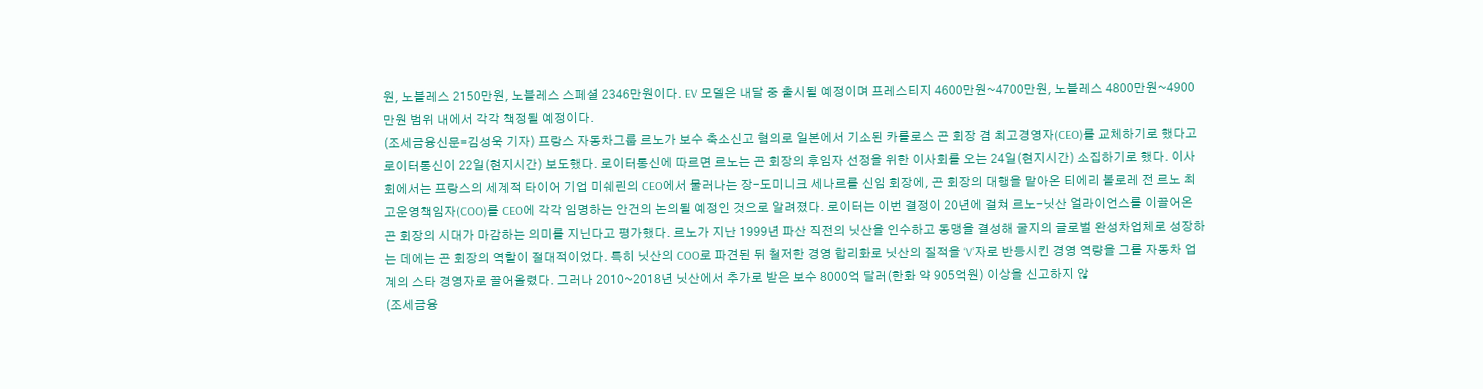원, 노블레스 2150만원, 노블레스 스페셜 2346만원이다. EV 모델은 내달 중 출시될 예정이며 프레스티지 4600만원~4700만원, 노블레스 4800만원~4900만원 범위 내에서 각각 책정될 예정이다.
(조세금융신문=김성욱 기자) 프랑스 자동차그룹 르노가 보수 축소신고 혐의로 일본에서 기소된 카를로스 곤 회장 겸 최고경영자(CEO)를 교체하기로 했다고 로이터통신이 22일(현지시간) 보도했다. 로이터통신에 따르면 르노는 곤 회장의 후임자 선정을 위한 이사회를 오는 24일(현지시간) 소집하기로 했다. 이사회에서는 프랑스의 세계적 타이어 기업 미쉐린의 CEO에서 물러나는 장-도미니크 세나르를 신임 회장에, 곤 회장의 대행을 맡아온 티에리 볼로레 전 르노 최고운영책임자(COO)를 CEO에 각각 임명하는 안건의 논의될 예정인 것으로 알려졌다. 로이터는 이번 결정이 20년에 걸쳐 르노-닛산 얼라이언스를 이끌어온 곤 회장의 시대가 마감하는 의미를 지닌다고 평가했다. 르노가 지난 1999년 파산 직전의 닛산을 인수하고 동맹을 결성해 굴지의 글로벌 완성차업체로 성장하는 데에는 곤 회장의 역할이 절대적이었다. 특히 닛산의 COO로 파견된 뒤 철저한 경영 합리화로 닛산의 질적을 ‘V’자로 반등시킨 경영 역량을 그를 자동차 업계의 스타 경영자로 끌어올렸다. 그러나 2010~2018년 닛산에서 추가로 받은 보수 8000억 달러(한화 약 905억원) 이상을 신고하지 않
(조세금융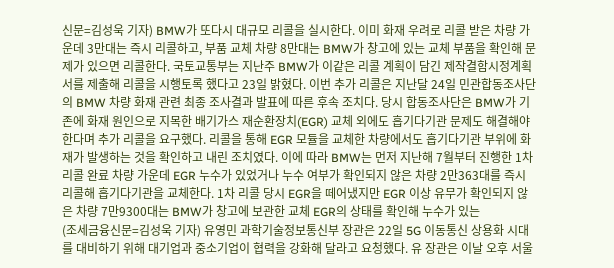신문=김성욱 기자) BMW가 또다시 대규모 리콜을 실시한다. 이미 화재 우려로 리콜 받은 차량 가운데 3만대는 즉시 리콜하고, 부품 교체 차량 8만대는 BMW가 창고에 있는 교체 부품을 확인해 문제가 있으면 리콜한다. 국토교통부는 지난주 BMW가 이같은 리콜 계획이 담긴 제작결함시정계획서를 제출해 리콜을 시행토록 했다고 23일 밝혔다. 이번 추가 리콜은 지난달 24일 민관합동조사단의 BMW 차량 화재 관련 최종 조사결과 발표에 따른 후속 조치다. 당시 합동조사단은 BMW가 기존에 화재 원인으로 지목한 배기가스 재순환장치(EGR) 교체 외에도 흡기다기관 문제도 해결해야 한다며 추가 리콜을 요구했다. 리콜을 통해 EGR 모듈을 교체한 차량에서도 흡기다기관 부위에 화재가 발생하는 것을 확인하고 내린 조치였다. 이에 따라 BMW는 먼저 지난해 7월부터 진행한 1차 리콜 완료 차량 가운데 EGR 누수가 있었거나 누수 여부가 확인되지 않은 차량 2만363대를 즉시 리콜해 흡기다기관을 교체한다. 1차 리콜 당시 EGR을 떼어냈지만 EGR 이상 유무가 확인되지 않은 차량 7만9300대는 BMW가 창고에 보관한 교체 EGR의 상태를 확인해 누수가 있는
(조세금융신문=김성욱 기자) 유영민 과학기술정보통신부 장관은 22일 5G 이동통신 상용화 시대를 대비하기 위해 대기업과 중소기업이 협력을 강화해 달라고 요청했다. 유 장관은 이날 오후 서울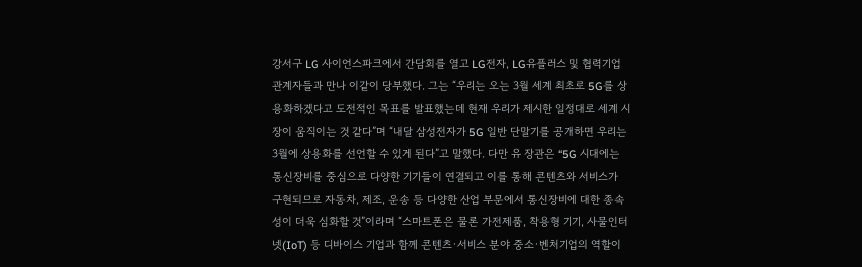강서구 LG 사이언스파크에서 간담회를 열고 LG전자, LG유플러스 및 협력기업 관계자들과 만나 이같이 당부했다. 그는 “우리는 오는 3월 세계 최초로 5G를 상용화하겠다고 도전적인 목표를 발표했는데 현재 우리가 제시한 일정대로 세계 시장이 움직이는 것 같다”며 “내달 삼성전자가 5G 일반 단말기를 공개하면 우리는 3월에 상용화를 선언할 수 있게 된다”고 말했다. 다만 유 장관은 “5G 시대에는 통신장비를 중심으로 다양한 기기들이 연결되고 이를 통해 콘텐츠와 서비스가 구현되므로 자동차, 제조, 운송 등 다양한 산업 부문에서 통신장비에 대한 종속성이 더욱 심화할 것”이라며 “스마트폰은 물론 가전제품, 착용형 기기, 사물인터넷(IoT) 등 디바이스 기업과 함께 콘텐츠·서비스 분야 중소·벤처기업의 역할이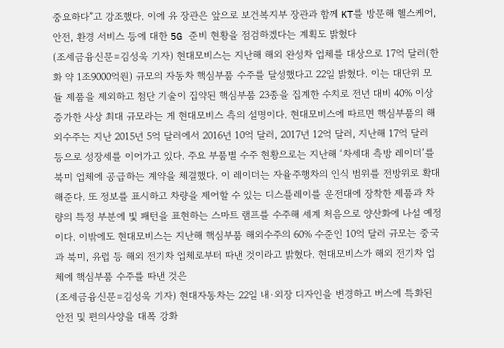중요하다”고 강조했다. 이에 유 장관은 앞으로 보건복지부 장관과 함께 KT를 방문해 헬스케어, 안전, 환경 서비스 등에 대한 5G 준비 현황을 점검하겠다는 계획도 밝혔다
(조세금융신문=김성욱 기자) 현대모비스는 지난해 해외 완성차 업체를 대상으로 17억 달러(한화 약 1조9000억원) 규모의 자동차 핵심부품 수주를 달성했다고 22일 밝혔다. 이는 대단위 모듈 제품을 제외하고 첨단 기술이 집약된 핵심부품 23종을 집계한 수치로 전년 대비 40% 이상 증가한 사상 최대 규모라는 게 현대모비스 측의 설명이다. 현대모비스에 따르면 핵심부품의 해외수주는 지난 2015년 5억 달러에서 2016년 10억 달러, 2017년 12억 달러, 지난해 17억 달러 등으로 성장세를 이어가고 있다. 주요 부품별 수주 현황으로는 지난해 ‘차세대 측방 레이더’를 북미 업체에 공급하는 계약을 체결했다. 이 레이더는 자율주행차의 인식 범위를 전방위로 확대해준다. 또 정보를 표시하고 차량을 제어할 수 있는 디스플레이를 운전대에 장착한 제품과 차량의 특정 부분에 빛 패턴을 표현하는 스마트 램프를 수주해 세계 처음으로 양산화에 나설 예정이다. 이밖에도 현대모비스는 지난해 핵심부품 해외수주의 60% 수준인 10억 달러 규모는 중국과 북미, 유럽 등 해외 전기차 업체로부터 따낸 것이라고 밝혔다. 현대모비스가 해외 전기차 업체에 핵심부품 수주를 따낸 것은
(조세금융신문=김성욱 기자) 현대자동차는 22일 내·외장 디자인을 변경하고 버스에 특화된 안전 및 편의사양을 대폭 강화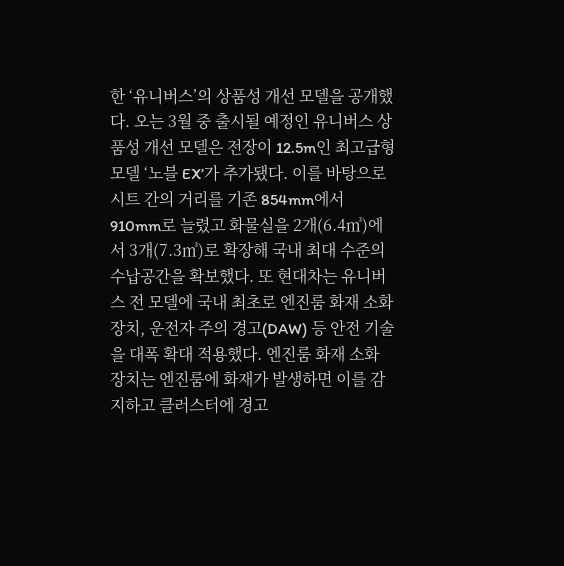한 ‘유니버스’의 상품성 개선 모델을 공개했다. 오는 3월 중 출시될 예정인 유니버스 상품성 개선 모델은 전장이 12.5m인 최고급형 모델 ‘노블 EX’가 추가됐다. 이를 바탕으로 시트 간의 거리를 기존 854mm에서 910mm로 늘렸고 화물실을 2개(6.4㎥)에서 3개(7.3㎥)로 확장해 국내 최대 수준의 수납공간을 확보했다. 또 현대차는 유니버스 전 모델에 국내 최초로 엔진룸 화재 소화 장치, 운전자 주의 경고(DAW) 등 안전 기술을 대폭 확대 적용했다. 엔진룸 화재 소화 장치는 엔진룸에 화재가 발생하면 이를 감지하고 클러스터에 경고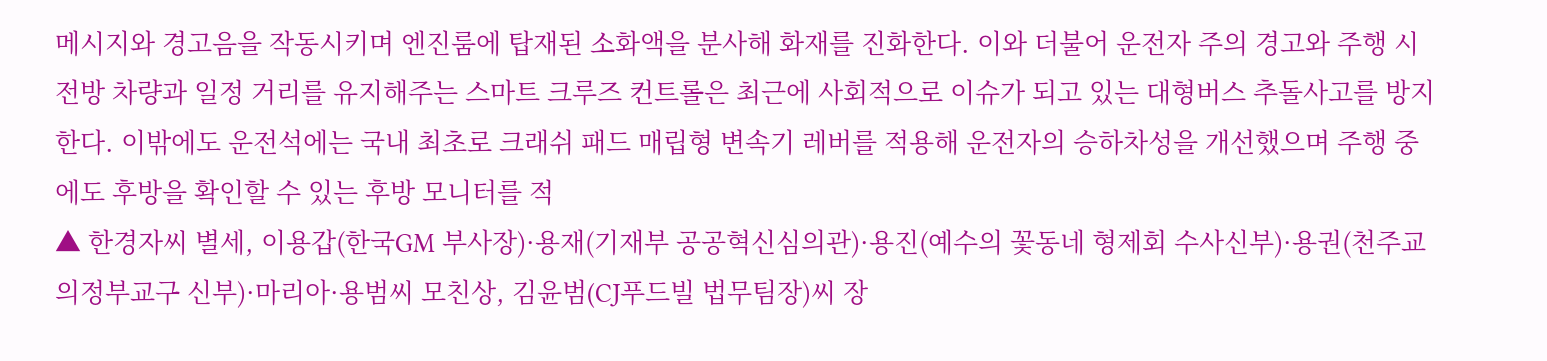메시지와 경고음을 작동시키며 엔진룸에 탑재된 소화액을 분사해 화재를 진화한다. 이와 더불어 운전자 주의 경고와 주행 시 전방 차량과 일정 거리를 유지해주는 스마트 크루즈 컨트롤은 최근에 사회적으로 이슈가 되고 있는 대형버스 추돌사고를 방지한다. 이밖에도 운전석에는 국내 최초로 크래쉬 패드 매립형 변속기 레버를 적용해 운전자의 승하차성을 개선했으며 주행 중에도 후방을 확인할 수 있는 후방 모니터를 적
▲ 한경자씨 별세, 이용갑(한국GM 부사장)·용재(기재부 공공혁신심의관)·용진(예수의 꽃동네 형제회 수사신부)·용권(천주교 의정부교구 신부)·마리아·용범씨 모친상, 김윤범(CJ푸드빌 법무팀장)씨 장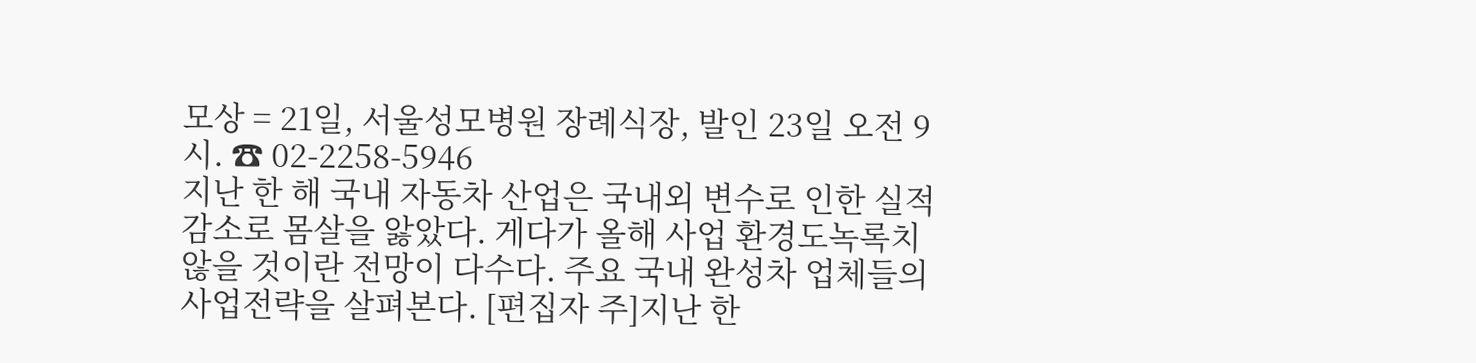모상 = 21일, 서울성모병원 장례식장, 발인 23일 오전 9시. ☎ 02-2258-5946
지난 한 해 국내 자동차 산업은 국내외 변수로 인한 실적 감소로 몸살을 앓았다. 게다가 올해 사업 환경도녹록치 않을 것이란 전망이 다수다. 주요 국내 완성차 업체들의사업전략을 살펴본다. [편집자 주]지난 한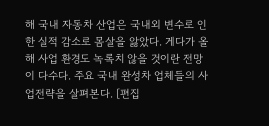해 국내 자동차 산업은 국내외 변수로 인한 실적 감소로 몸살을 앓았다. 게다가 올해 사업 환경도 녹록치 않을 것이란 전망이 다수다. 주요 국내 완성차 업체들의 사업전략을 살펴본다. [편집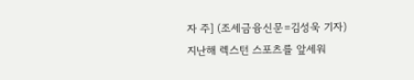자 주] (조세금융신문=김성욱 기자) 지난해 렉스턴 스포츠를 앞세워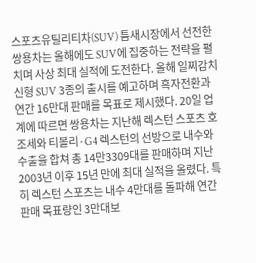스포츠유틸리티차(SUV) 틈새시장에서 선전한 쌍용차는 올해에도 SUV에 집중하는 전략을 펼치며 사상 최대 실적에 도전한다. 올해 일찌감치 신형 SUV 3종의 출시를 예고하며 흑자전환과 연간 16만대 판매를 목표로 제시했다. 20일 업계에 따르면 쌍용차는 지난해 렉스턴 스포츠 호조세와 티볼리·G4 렉스턴의 선방으로 내수와 수출을 합쳐 총 14만3309대를 판매하며 지난 2003년 이후 15년 만에 최대 실적을 올렸다. 특히 렉스턴 스포츠는 내수 4만대를 돌파해 연간 판매 목표량인 3만대보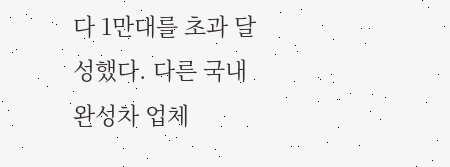다 1만대를 초과 달성했다. 다른 국내 완성차 업체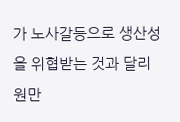가 노사갈등으로 생산성을 위협받는 것과 달리 원만